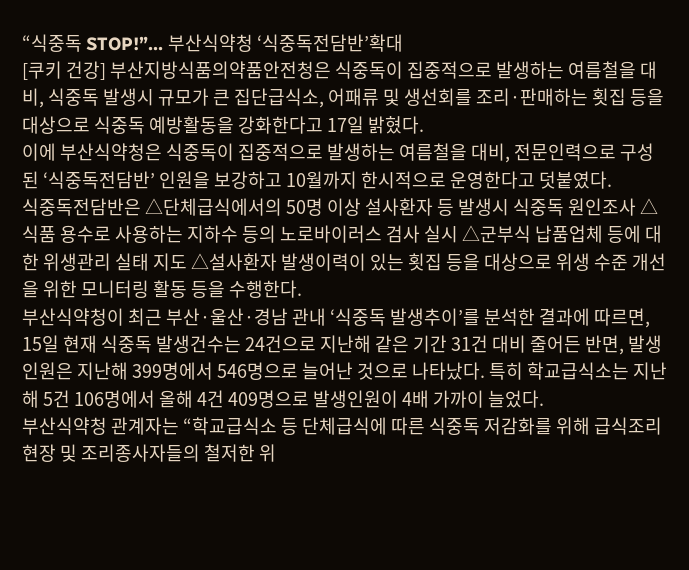“식중독 STOP!”… 부산식약청 ‘식중독전담반’확대
[쿠키 건강] 부산지방식품의약품안전청은 식중독이 집중적으로 발생하는 여름철을 대비, 식중독 발생시 규모가 큰 집단급식소, 어패류 및 생선회를 조리·판매하는 횟집 등을 대상으로 식중독 예방활동을 강화한다고 17일 밝혔다.
이에 부산식약청은 식중독이 집중적으로 발생하는 여름철을 대비, 전문인력으로 구성된 ‘식중독전담반’ 인원을 보강하고 10월까지 한시적으로 운영한다고 덧붙였다.
식중독전담반은 △단체급식에서의 50명 이상 설사환자 등 발생시 식중독 원인조사 △식품 용수로 사용하는 지하수 등의 노로바이러스 검사 실시 △군부식 납품업체 등에 대한 위생관리 실태 지도 △설사환자 발생이력이 있는 횟집 등을 대상으로 위생 수준 개선을 위한 모니터링 활동 등을 수행한다.
부산식약청이 최근 부산·울산·경남 관내 ‘식중독 발생추이’를 분석한 결과에 따르면, 15일 현재 식중독 발생건수는 24건으로 지난해 같은 기간 31건 대비 줄어든 반면, 발생인원은 지난해 399명에서 546명으로 늘어난 것으로 나타났다. 특히 학교급식소는 지난해 5건 106명에서 올해 4건 409명으로 발생인원이 4배 가까이 늘었다.
부산식약청 관계자는 “학교급식소 등 단체급식에 따른 식중독 저감화를 위해 급식조리 현장 및 조리종사자들의 철저한 위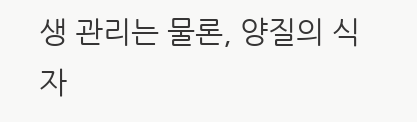생 관리는 물론, 양질의 식자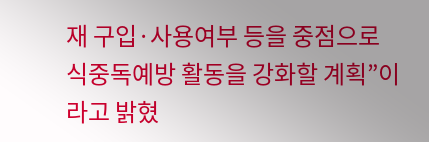재 구입·사용여부 등을 중점으로 식중독예방 활동을 강화할 계획”이라고 밝혔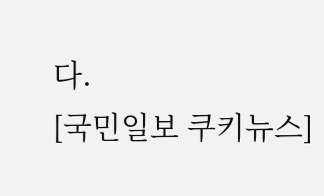다.
[국민일보 쿠키뉴스]